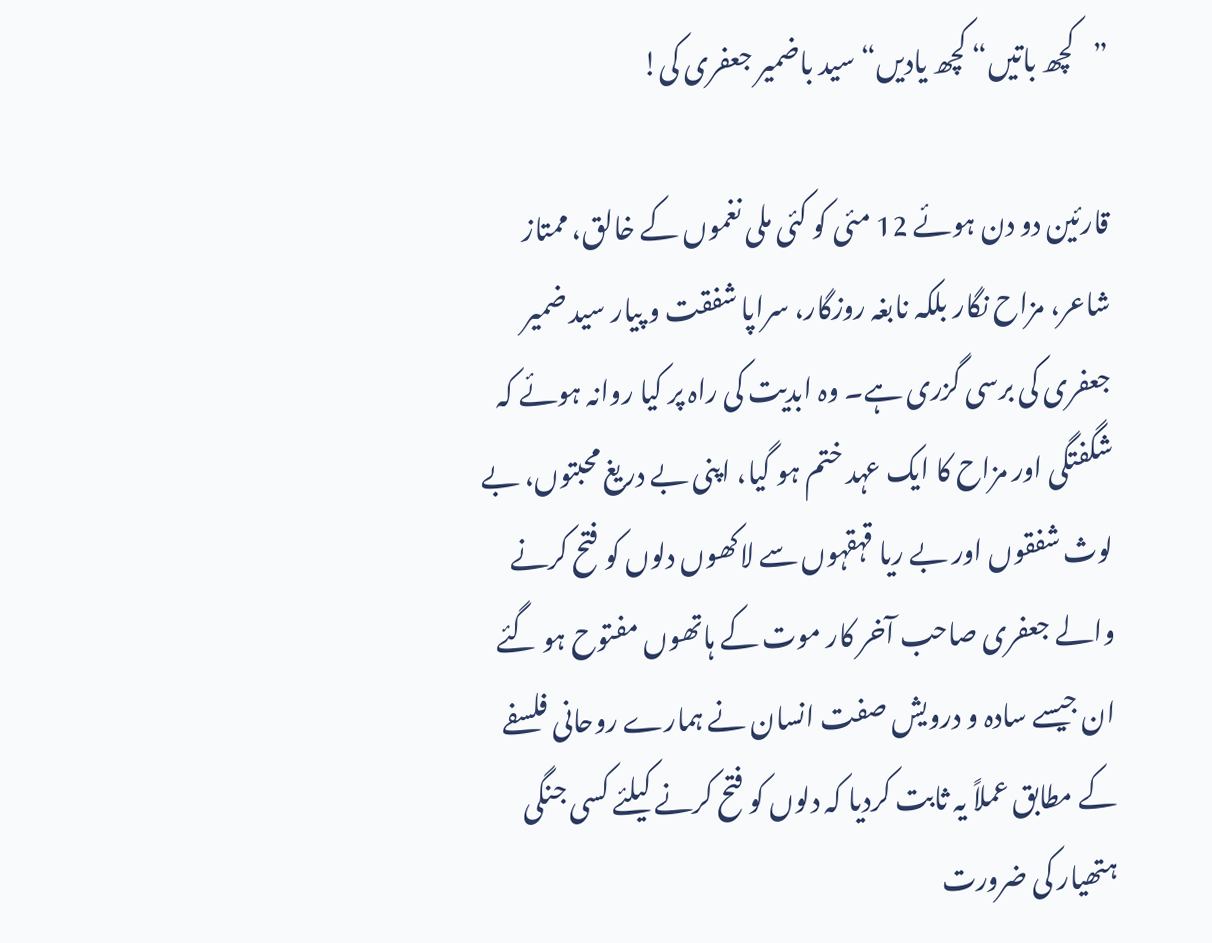”کچھ باتیں“ کچھ یادیں“ سید باضمیر جعفری کی!

قارئین دو دن ہوئے 12 مئی کو کئی ملی نغموں کے خالق، ممتاز شاعر، مزاح نگار بلکہ نابغہ روزگار، سراپا شفقت و پیار سید ضمیر جعفری کی برسی گزری ہے۔ وہ ابدیت کی راہ پر کیا روانہ ہوئے کہ شگفتگی اور مزاح کا ایک عہد ختم ہو گیا، اپنی بے دریغ محبتوں، بے لوث شفقوں اور بے ریا قہقہوں سے لاکھوں دلوں کو فتح کرنے والے جعفری صاحب آخر کار موت کے ہاتھوں مفتوح ہو گئے ان جیسے سادہ و درویش صفت انسان نے ہمارے روحانی فلسفے کے مطابق عملاً یہ ثابت کردیا کہ دلوں کو فتح کرنے کیلئے کسی جنگی ہتھیار کی ضرورت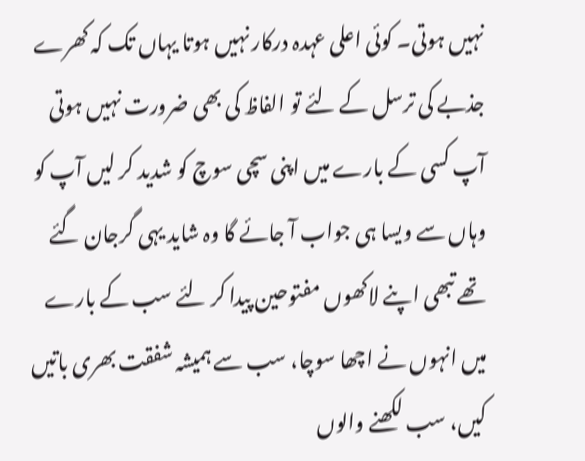نہیں ہوتی۔ کوئی اعلی عہدہ درکار نہیں ہوتا یہاں تک کہ کھرے جذبے کی ترسل کے لئے تو الفاظ کی بھی ضرورت نہیں ہوتی آپ کسی کے بارے میں اپنی سچی سوچ کو شدید کر لیں آپ کو وہاں سے ویسا ہی جواب آ جائے گا وہ شاید یہی گرجان گئے تھے تبھی اپنے لاکھوں مفتوحین پیدا کر لئے سب کے بارے میں انہوں نے اچھا سوچا، سب سے ہمیشہ شفقت بھری باتیں کیں، سب لکھنے والوں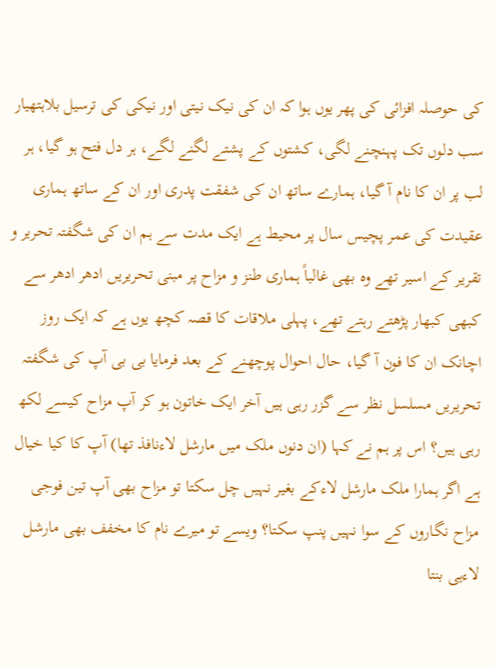کی حوصلہ افزائی کی پھر یوں ہوا کہ ان کی نیک نیتی اور نیکی کی ترسیل بلاہتھیار سب دلوں تک پہنچنے لگی، کشتوں کے پشتے لگنے لگے، ہر دل فتح ہو گیا، ہر لب پر ان کا نام آ گیا، ہمارے ساتھ ان کی شفقت پدری اور ان کے ساتھ ہماری عقیدت کی عمر پچیس سال پر محیط ہے ایک مدت سے ہم ان کی شگفتہ تحریر و تقریر کے اسیر تھے وہ بھی غالباً ہماری طنز و مزاح پر مبنی تحریریں ادھر ادھر سے کبھی کبھار پڑھتے رہتے تھے، پہلی ملاقات کا قصہ کچھ یوں ہے کہ ایک روز اچانک ان کا فون آ گیا، حال احوال پوچھنے کے بعد فرمایا بی بی آپ کی شگفتہ تحریریں مسلسل نظر سے گزر رہی ہیں آخر ایک خاتون ہو کر آپ مزاح کیسے لکھ رہی ہیں؟ اس پر ہم نے کہا (ان دنوں ملک میں مارشل لاءنافذ تھا) آپ کا کیا خیال ہے اگر ہمارا ملک مارشل لاءکے بغیر نہیں چل سکتا تو مزاح بھی آپ تین فوجی مزاح نگاروں کے سوا نہیں پنپ سکتا؟ ویسے تو میرے نام کا مخفف بھی مارشل لاءہی بنتا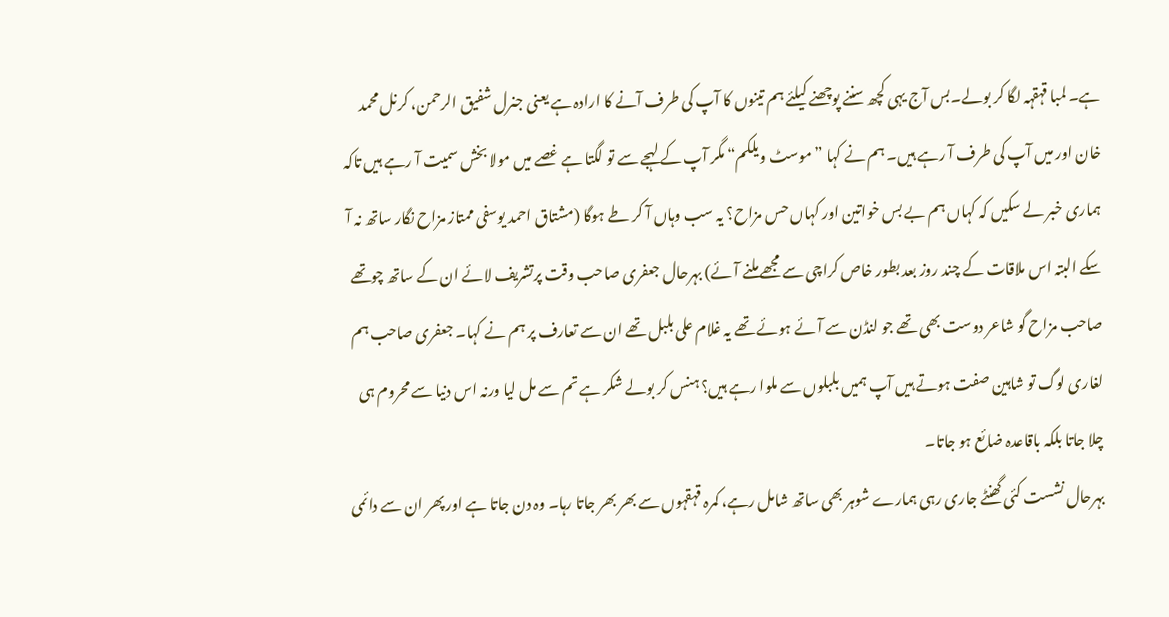ہے۔ لمبا قہقہہ لگا کر بولے۔بس آج یہی کچھ سننے پوچھنے کیلئے ہم تینوں کا آپ کی طرف آنے کا ارادہ ہے یعنی جنرل شفیق الرحمن، کرنل محمد خان اور میں آپ کی طرف آ رہے ہیں۔ ہم نے کہا ”موسٹ ویلکم“ مگر آپ کے لہجے سے تو لگتا ہے غصے میں مولا بخش سمیت آ رہے ہیں تاکہ ہماری خبر لے سکیں کہ کہاں ہم بے بس خواتین اور کہاں حس مزاح؟ یہ سب وہاں آ کر طے ہوگا (مشتاق احمد یوسفی ممتاز مزاح نگار ساتھ نہ آ سکے البتہ اس ملاقات کے چند روز بعد بطور خاص کراچی سے مجھے ملنے آئے) بہرحال جعفری صاحب وقت پرتشریف لائے ان کے ساتھ چوتھے صاحب مزاح گو شاعر دوست بھی تھے جو لنڈن سے آئے ہوئے تھے یہ غلام علی بلبل تھے ان سے تعارف پر ہم نے کہا۔ جعفری صاحب ہم لغاری لوگ تو شاہین صفت ہوتے ہیں آپ ہمیں بلبلوں سے ملوا رہے ہیں؟ ہنس کر بولے شکر ہے تم سے مل لیا ورنہ اس دنیا سے محروم ہی چلا جاتا بلکہ باقاعدہ ضائع ہو جاتا۔
بہرحال نشست کئی گھنٹے جاری رہی ہمارے شوہر بھی ساتھ شامل رہے، کمرہ قہقہوں سے بھر بھر جاتا رہا۔ وہ دن جاتا ہے اور پھر ان سے دائمی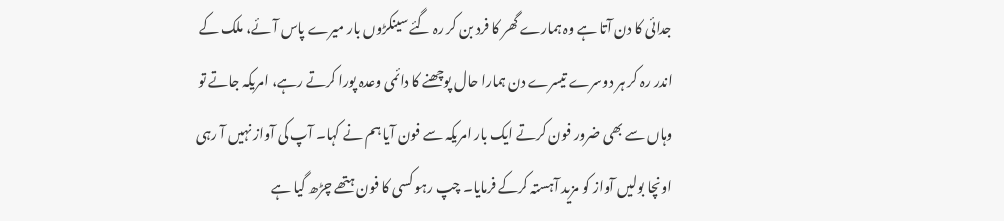جدائی کا دن آتا ہے وہ ہمارے گھر کا فرد بن کر رہ گئے سینکڑوں بار میرے پاس آئے، ملک کے اندر رہ کر ہر دوسرے تیسرے دن ہمارا حال پوچھنے کا دائمی وعدہ پورا کرتے رہے، امریکہ جاتے تو وہاں سے بھی ضرور فون کرتے ایک بار امریکہ سے فون آیا ہم نے کہا۔ آپ کی آواز نہیں آ رہی اونچا بولیں آواز کو مزید آہستہ کرکے فرمایا۔ چپ رہو کسی کا فون ہتھے چڑھ گیا ہے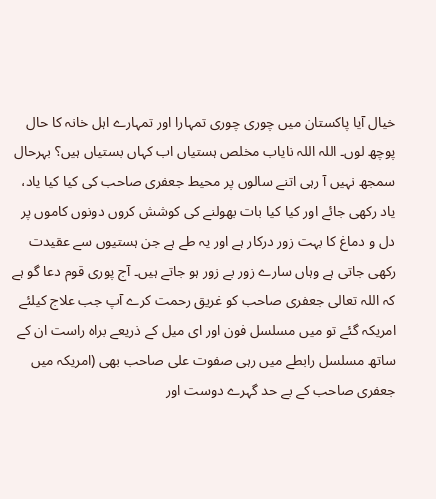خیال آیا پاکستان میں چوری چوری تمہارا اور تمہارے اہل خانہ کا حال پوچھ لوں۔ اللہ اللہ نایاب مخلص ہستیاں اب کہاں بستیاں ہیں؟ بہرحال سمجھ نہیں آ رہی اتنے سالوں پر محیط جعفری صاحب کی کیا کیا یاد، یاد رکھی جائے اور کیا کیا بات بھولنے کی کوشش کروں دونوں کاموں پر دل و دماغ کا بہت زور درکار ہے اور یہ طے ہے جن ہستیوں سے عقیدت رکھی جاتی ہے وہاں سارے زور بے زور ہو جاتے ہیں۔ آج پوری قوم دعا گو ہے کہ اللہ تعالی جعفری صاحب کو غریق رحمت کرے آپ جب علاج کیلئے امریکہ گئے تو میں مسلسل فون اور ای میل کے ذریعے براہ راست ان کے ساتھ مسلسل رابطے میں رہی صفوت علی صاحب بھی (امریکہ میں جعفری صاحب کے بے حد گہرے دوست اور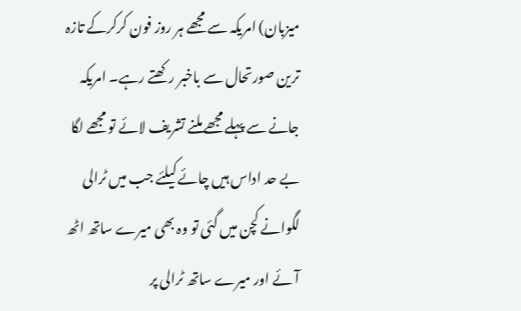میزبان) امریکہ سے مجھے ہر روز فون کرکرکے تازہ ترین صورتحال سے باخبر رکھتے رہے۔ امریکہ جانے سے پہلے مجھے ملنے تشریف لائے تو مجھے لگا بے حد اداس ہیں چائے کیلئے جب میں ٹرالی لگوانے کچن میں گئی تو وہ بھی میرے ساتھ اٹھ آئے اور میرے ساتھ ٹرالی پر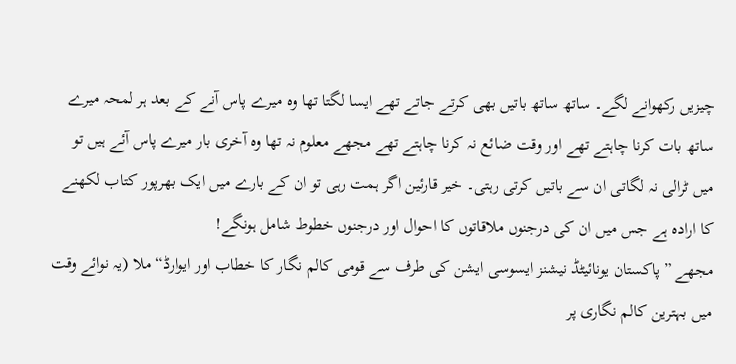چیزیں رکھوانے لگے۔ ساتھ ساتھ باتیں بھی کرتے جاتے تھے ایسا لگتا تھا وہ میرے پاس آنے کے بعد ہر لمحہ میرے ساتھ بات کرنا چاہتے تھے اور وقت ضائع نہ کرنا چاہتے تھے مجھے معلوم نہ تھا وہ آخری بار میرے پاس آئے ہیں تو میں ٹرالی نہ لگاتی ان سے باتیں کرتی رہتی۔ خیر قارئین اگر ہمت رہی تو ان کے بارے میں ایک بھرپور کتاب لکھنے کا ارادہ ہے جس میں ان کی درجنوں ملاقاتوں کا احوال اور درجنوں خطوط شامل ہونگے!
مجھے ”پاکستان یونائیٹڈ نیشنز ایسوسی ایشن کی طرف سے قومی کالم نگار کا خطاب اور ایوارڈ“ ملا (یہ نوائے وقت میں بہترین کالم نگاری پر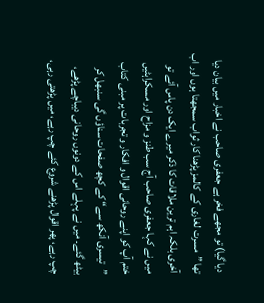دیا گیا) تو مجھے فخر ہے جعفری صاحب نے اخبار میں بیان دیا تھا ”مسرت لغاری کے کالمز پڑھنا کار ثواب سمجھتا ہوں اور اب آخری بلکہ اہم ترین ملاقات کا ذکر میرے ایک دن پاس آئے تو میں نے کہا جعفری صاحب آج سب طنز و مزاح اور مسکراہٹیں ختم آپ کو اپنے روحانی اقوال و افکار و تجربات پر مبنی کتاب ”تیسری آنکھ سے“ کے کچھ صفحات سناؤں گی سنبھل کر بیٹھ گئے۔ میں نے پہلے اس کے دونوں روحانی دیباچے پڑھے، چپ رہے، پھر اقوال پڑھنے شروع کئے چپ رہے، میں پڑھتی رہی،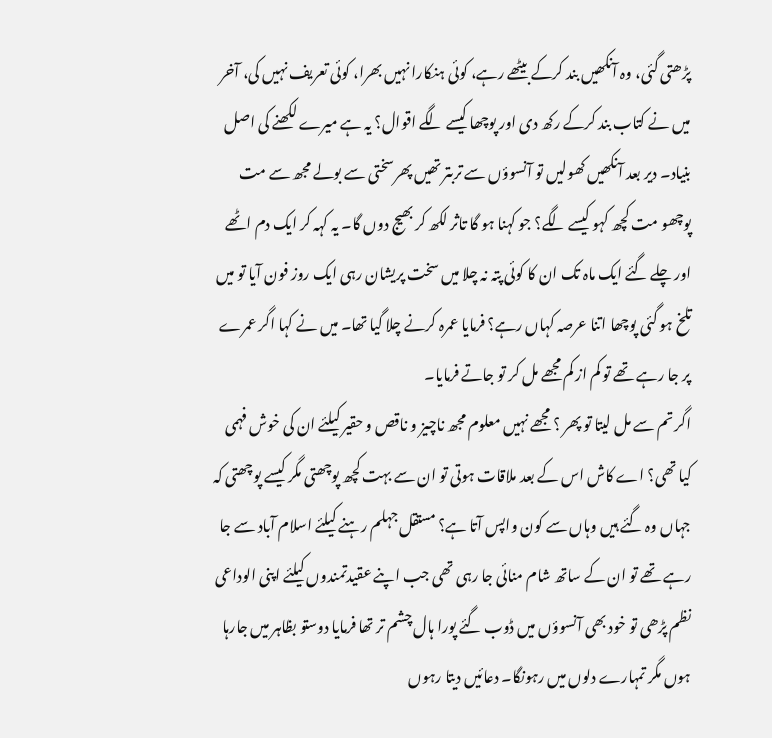پڑھتی گئی، وہ آنکھیں بند کرکے بیٹھے رہے، کوئی ہنکارا نہیں بھرا، کوئی تعریف نہیں کی، آخر میں نے کتاب بند کرکے رکھ دی اور پوچھا کیسے لگے اقوال؟ یہ ہے میرے لکھنے کی اصل بنیاد۔ دیر بعد آنکھیں کھولیں تو آنسوؤں سے تربتر تھیں پھرسختی سے بولے مجھ سے مت پوچھو مت کچھ کہو کیسے لگے؟ جو کہنا ہو گا تاثر لکھ کر بھیج دوں گا۔ یہ کہہ کر ایک دم اٹھے اور چلے گئے ایک ماہ تک ان کا کوئی پتہ نہ چلا میں سخت پریشان رہی ایک روز فون آیا تو میں تلخ ہو گئی پوچھا اتنا عرصہ کہاں رہے؟ فرمایا عمرہ کرنے چلا گیا تھا۔ میں نے کہا اگر عمرے پر جا رہے تھے تو کم از کم مجھے مل کر تو جاتے فرمایا۔
اگر تم سے مل لیتا تو پھر ؟ مجھے نہیں معلوم مجھ ناچیز و ناقص و حقیر کیلئے ان کی خوش فہمی کیا تھی؟ اے کاش اس کے بعد ملاقات ہوتی تو ان سے بہت کچھ پوچھتی مگر کیسے پوچھتی کہ جہاں وہ گئے ہیں وہاں سے کون واپس آتا ہے؟ مستقل جہلم رہنے کیلئے اسلام آباد سے جا رہے تھے تو ان کے ساتھ شام منائی جا رہی تھی جب اپنے عقیدتمندوں کیلئے اپنی الوداعی نظم پڑھی تو خود بھی آنسوؤں میں ڈوب گئے پورا ہال چشم تر تھا فرمایا دوستو بظاہر میں جارہا ہوں مگر تمہارے دلوں میں رہونگا۔ دعائیں دیتا رہوں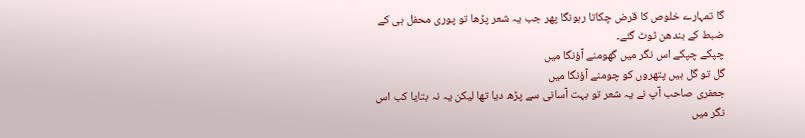گا تمہارے خلوص کا قرض چکاتا رہونگا پھر جب یہ شعر پڑھا تو پوری محفل ہی کے ضبط کے بندھن ٹوٹ گئے۔
چپکے چپکے اس نگر میں گھومنے آؤنگا میں
گل تو گل ہیں پتھروں کو چومنے آؤنگا میں
جعفری صاحب آپ نے یہ شعر تو بہت آسانی سے پڑھ دیا تھا لیکن یہ نہ بتایا کب اس نگر میں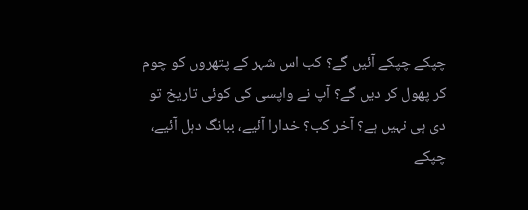چپکے چپکے آئیں گے؟ کب اس شہر کے پتھروں کو چوم کر پھول کر دیں گے؟ آپ نے واپسی کی کوئی تاریخ تو دی ہی نہیں ہے؟ آخر کب؟ خدارا آئیے، ببانگ دہل آئیے، چپکے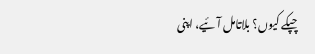چپکے کیوں؟ بلاتامل آئیے، اپنی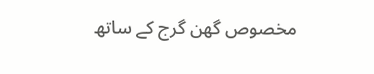مخصوص گھن گرج کے ساتھ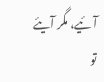آئیے، مگر آیئے تو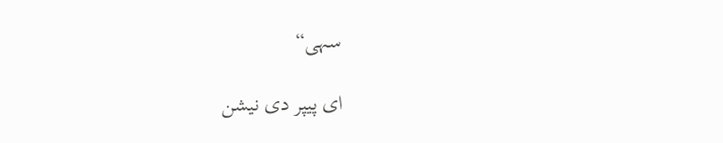سہی“

ای پیپر دی نیشن